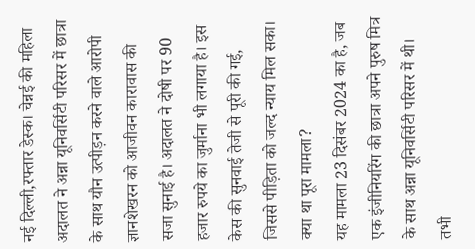नई दिल्ली,रफ्तार डेस्क। चेन्नई की महिला अदालत ने अन्ना यूनिवर्सिटी परिसर में छात्रा के साथ यौन उत्पीड़न करने वाले आरोपी ज्ञानशेखरन को आजीवन कारावास की सजा सुनाई है। अदालत ने दोषी पर 90 हजार रुपये का जुर्माना भी लगाया है। इस केस की सुनवाई तेजी से पूरी की गई, जिससे पीड़िता को जल्द न्याय मिल सका।
क्या था पूरा मामला?
यह मामला 23 दिसंबर 2024 का है, जब एक इंजीनियरिंग की छात्रा अपने पुरुष मित्र के साथ अन्ना यूनिवर्सिटी परिसर में थी। तभी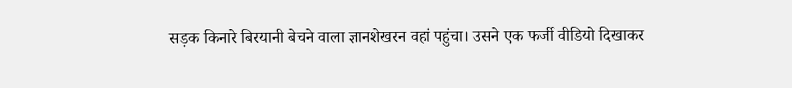सड़क किनारे बिरयानी बेचने वाला ज्ञानशेखरन वहां पहुंचा। उसने एक फर्जी वीडियो दिखाकर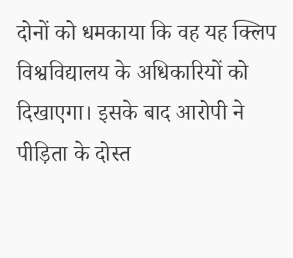दोनों को धमकाया कि वह यह क्लिप विश्वविद्यालय के अधिकारियों को दिखाएगा। इसके बाद आरोपी ने पीड़िता के दोस्त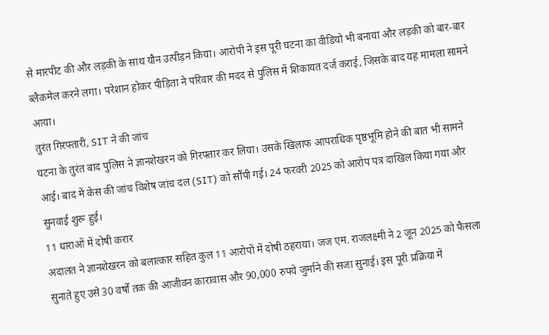से मारपीट की और लड़की के साथ यौन उत्पीड़न किया। आरोपी ने इस पूरी घटना का वीडियो भी बनाया और लड़की को बार-बार ब्लैकमेल करने लगा। परेशान होकर पीड़िता ने परिवार की मदद से पुलिस में शिकायत दर्ज कराई, जिसके बाद यह मामला सामने आया।
तुरंत गिरफ्तारी, SIT ने की जांच
घटना के तुरंत बाद पुलिस ने ज्ञानशेखरन को गिरफ्तार कर लिया। उसके खिलाफ आपराधिक पृष्ठभूमि होने की बात भी सामने आई। बाद में केस की जांच विशेष जांच दल (SIT) को सौंपी गई। 24 फरवरी 2025 को आरोप पत्र दाखिल किया गया और सुनवाई शुरू हुई।
11 धाराओं में दोषी करार
अदालत ने ज्ञानशेखरन को बलात्कार सहित कुल 11 आरोपों में दोषी ठहराया। जज एम. राजलक्ष्मी ने 2 जून 2025 को फैसला सुनाते हुए उसे 30 वर्षों तक की आजीवन कारावास और 90,000 रुपये जुर्माने की सजा सुनाई। इस पूरी प्रक्रिया में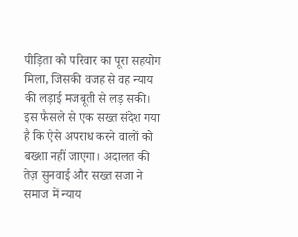पीड़िता को परिवार का पूरा सहयोग मिला, जिसकी वजह से वह न्याय की लड़ाई मजबूती से लड़ सकी। इस फैसले से एक सख्त संदेश गया है कि ऐसे अपराध करने वालों को बख्शा नहीं जाएगा। अदालत की तेज़ सुनवाई और सख्त सजा ने समाज में न्याय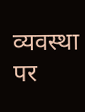व्यवस्था पर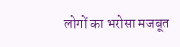लोगों का भरोसा मजबूत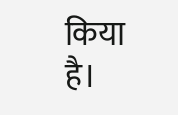किया है।